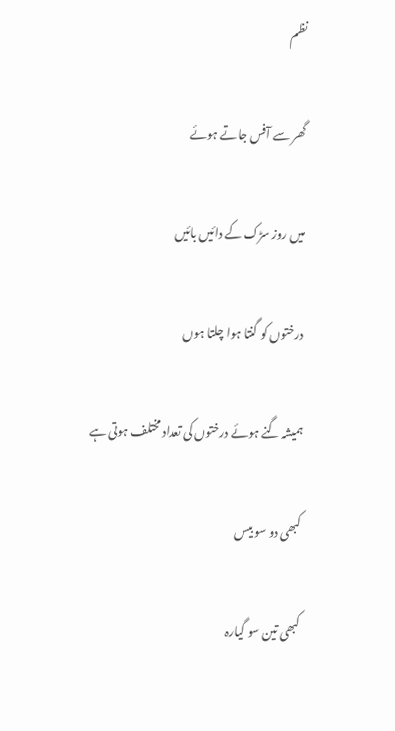نظم

گھر سے آفس جاتے ہوئے

میں روز سڑک کے دائیں بائیں

درختوں کو گنتا ہوا چلتا ہوں

ہمیشہ گنے ہوئے درختوں کی تعداد مختلف ہوتی ہے

کبھی دو سو بیس

کبھی تین سو گیارہ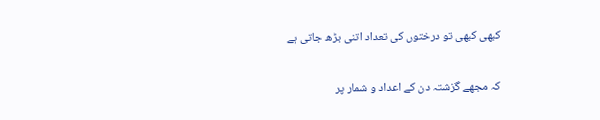کبھی کبھی تو درختوں کی تعداد اتنی بڑھ جاتی ہے

کہ مجھے گزشتہ دن کے اعداد و شمار پر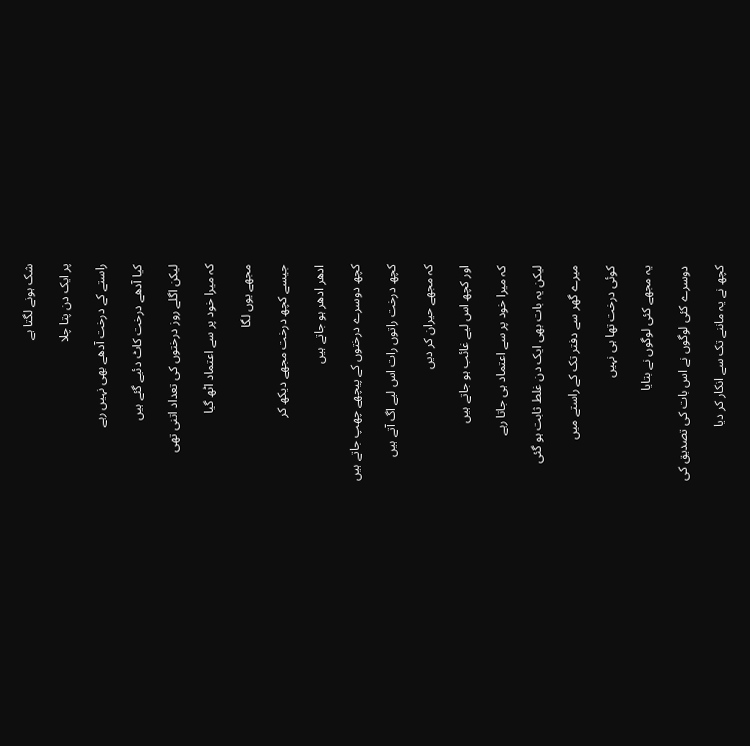شک ہونے لگتا ہے

پر ایک دن پتا چلا

راستے کے درخت آدھے بھی نہیں رہے

کیا آدھے درخت کاٹ دئیے گئے ہیں

لیکن اگلے روز درختوں کی تعداد اتنی تھی

کہ میرا خود پر سے اعتماد اٹھ گیا

مجھے یوں لگا

جیسے کچھ درخت مجھے دیکھ کر

ادھر ادھر ہو جاتے ہیں

کچھ دوسرے درختوں کے پیچھے چھپ جاتے ہیں

کچھ درخت راتوں رات اس لیے اگ آتے ہیں

کہ مجھے حیران کر دیں

اور کچھ اس لیے غائب ہو جاتے ہیں

کہ میرا خود پر سے اعتماد ہی جاتا رہے

لیکن یہ بات بھی ایک دن غلط ثابت ہو گئی

میرے گھر سے دفتر تک کے راستے میں

کوئی درخت تھا ہی نہیں

یہ مجھے کئی لوگوں نے بتایا

دوسرے کئی لوگوں نے اس بات کی تصدیق کی

کچھ نے یہ ماننے تک سے انکار کر دیا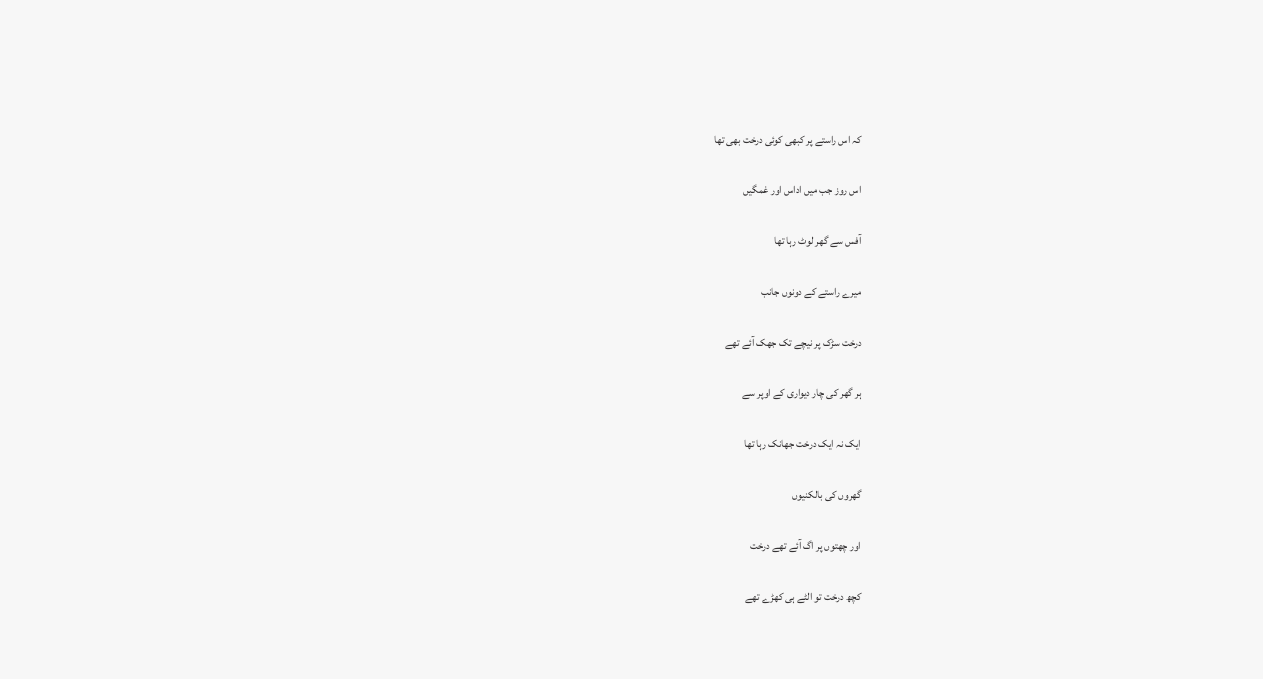کہ اس راستے پر کبھی کوئی درخت بھی تھا

اس روز جب میں اداس اور غمگیں

آفس سے گھر لوٹ رہا تھا

میرے راستے کے دونوں جانب

درخت سڑک پر نیچے تک جھک آئے تھے

ہر گھر کی چار دیواری کے اوپر سے

ایک نہ ایک درخت جھانک رہا تھا

گھروں کی بالکنیوں

اور چھتوں پر اگ آئے تھے درخت

کچھ درخت تو الٹے ہی کھڑے تھے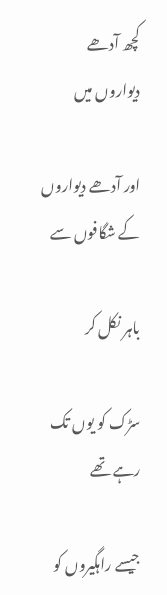کچھ آدھے دیواروں میں

اور آدھے دیواروں کے شگافوں سے

باہر نکل کر

سڑک کو یوں تک رہے تھے

جیسے راہگیروں کو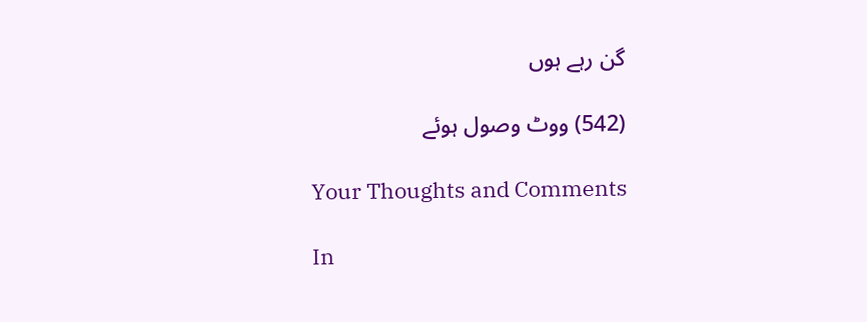گن رہے ہوں

(542) ووٹ وصول ہوئے

Your Thoughts and Comments

In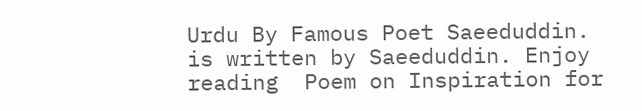Urdu By Famous Poet Saeeduddin. is written by Saeeduddin. Enjoy reading  Poem on Inspiration for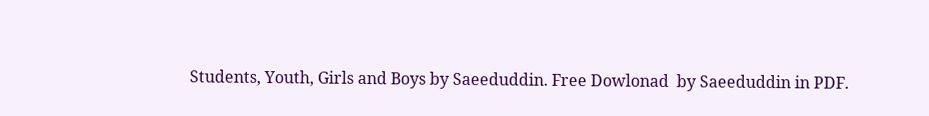Students, Youth, Girls and Boys by Saeeduddin. Free Dowlonad  by Saeeduddin in PDF.